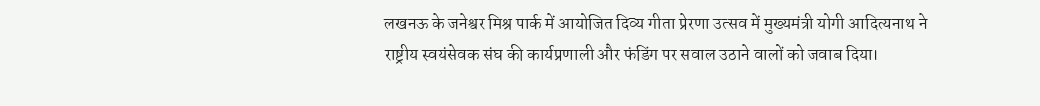लखनऊ के जनेश्वर मिश्र पार्क में आयोजित दिव्य गीता प्रेरणा उत्सव में मुख्यमंत्री योगी आदित्यनाथ ने राष्ट्रीय स्वयंसेवक संघ की कार्यप्रणाली और फंडिंग पर सवाल उठाने वालों को जवाब दिया।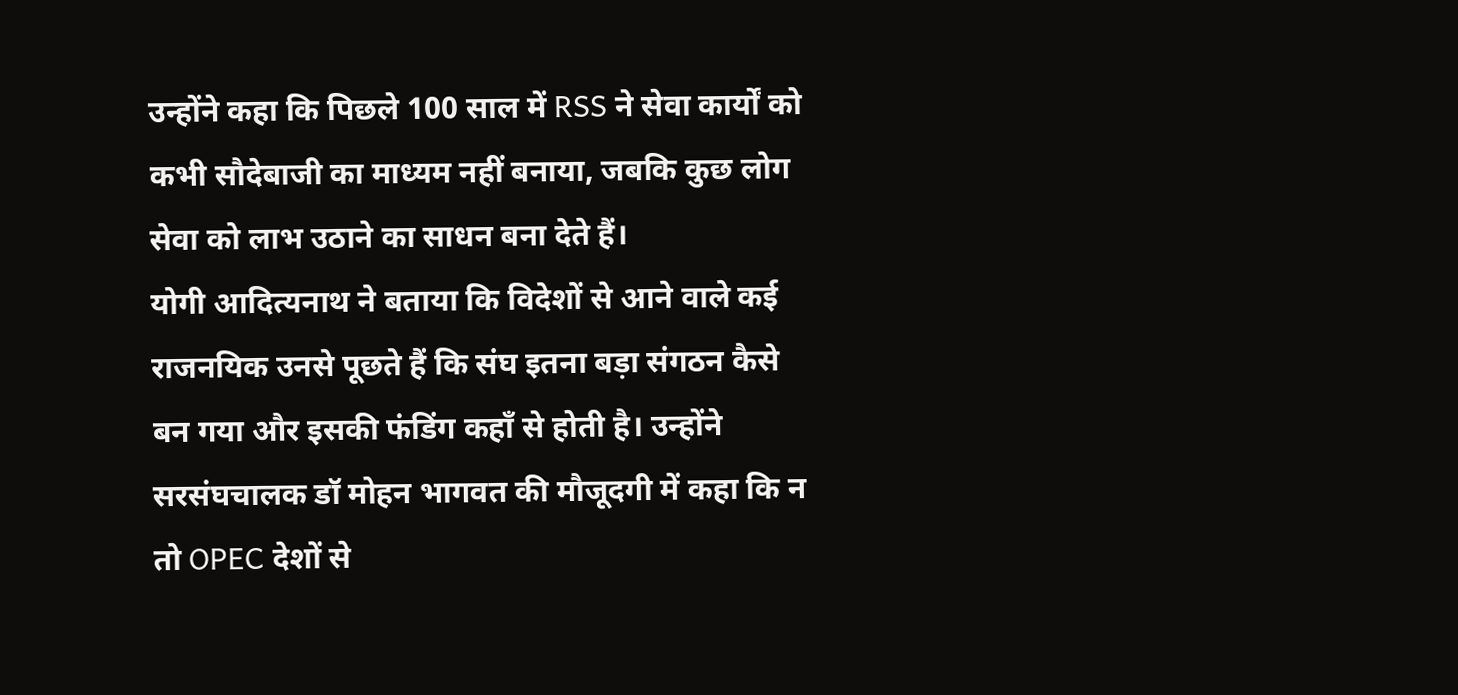उन्होंने कहा कि पिछले 100 साल में RSS ने सेवा कार्यों को कभी सौदेबाजी का माध्यम नहीं बनाया, जबकि कुछ लोग सेवा को लाभ उठाने का साधन बना देते हैं।
योगी आदित्यनाथ ने बताया कि विदेशों से आने वाले कई राजनयिक उनसे पूछते हैं कि संघ इतना बड़ा संगठन कैसे बन गया और इसकी फंडिंग कहाँ से होती है। उन्होंने सरसंघचालक डॉ मोहन भागवत की मौजूदगी में कहा कि न तो OPEC देशों से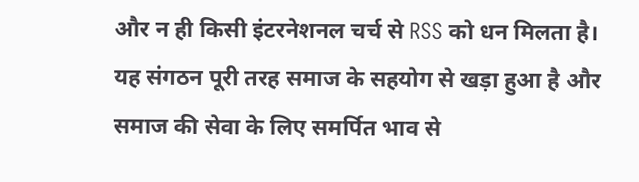और न ही किसी इंटरनेशनल चर्च से RSS को धन मिलता है। यह संगठन पूरी तरह समाज के सहयोग से खड़ा हुआ है और समाज की सेवा के लिए समर्पित भाव से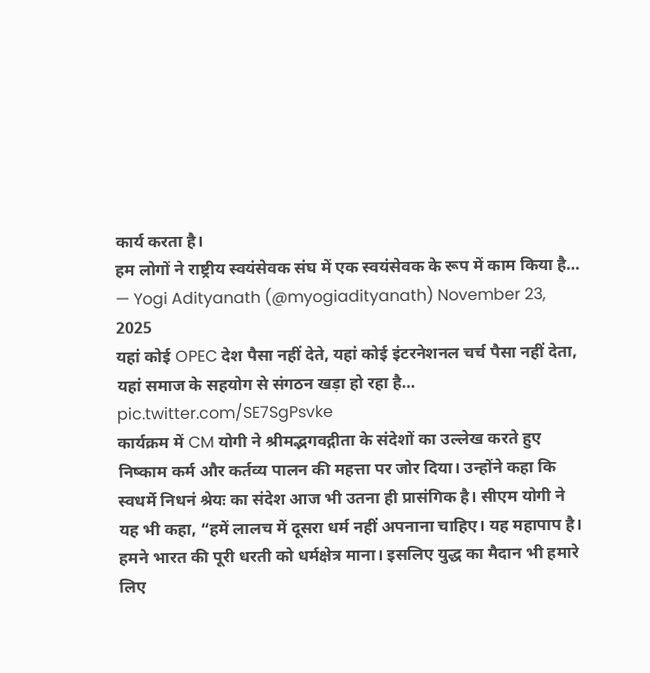कार्य करता है।
हम लोगों ने राष्ट्रीय स्वयंसेवक संघ में एक स्वयंसेवक के रूप में काम किया है…
— Yogi Adityanath (@myogiadityanath) November 23, 2025
यहां कोई OPEC देश पैसा नहीं देते, यहां कोई इंटरनेशनल चर्च पैसा नहीं देता,
यहां समाज के सहयोग से संगठन खड़ा हो रहा है… pic.twitter.com/SE7SgPsvke
कार्यक्रम में CM योगी ने श्रीमद्भगवद्गीता के संदेशों का उल्लेख करते हुए निष्काम कर्म और कर्तव्य पालन की महत्ता पर जोर दिया। उन्होंने कहा कि स्वधर्मे निधनं श्रेयः का संदेश आज भी उतना ही प्रासंगिक है। सीएम योगी ने यह भी कहा, “हमें लालच में दूसरा धर्म नहीं अपनाना चाहिए। यह महापाप है। हमने भारत की पूरी धरती को धर्मक्षेत्र माना। इसलिए युद्ध का मैदान भी हमारे लिए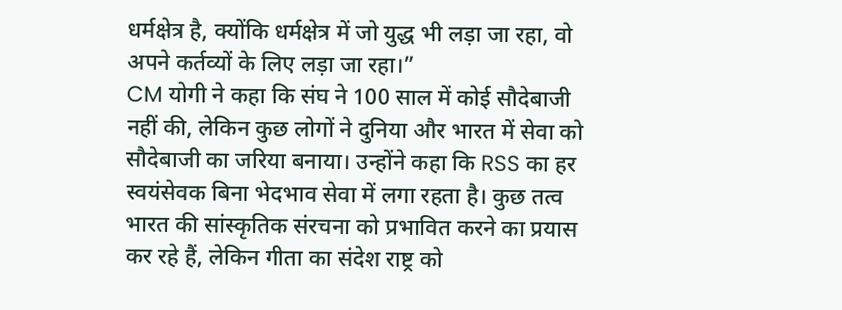धर्मक्षेत्र है, क्योंकि धर्मक्षेत्र में जो युद्ध भी लड़ा जा रहा, वो अपने कर्तव्यों के लिए लड़ा जा रहा।”
CM योगी ने कहा कि संघ ने 100 साल में कोई सौदेबाजी नहीं की, लेकिन कुछ लोगों ने दुनिया और भारत में सेवा को सौदेबाजी का जरिया बनाया। उन्होंने कहा कि RSS का हर स्वयंसेवक बिना भेदभाव सेवा में लगा रहता है। कुछ तत्व भारत की सांस्कृतिक संरचना को प्रभावित करने का प्रयास कर रहे हैं, लेकिन गीता का संदेश राष्ट्र को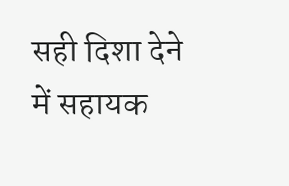सही दिशा देने में सहायक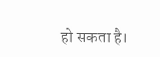हो सकता है।